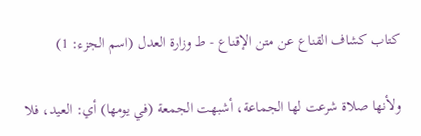كتاب كشاف القناع عن متن الإقناع - ط وزارة العدل (اسم الجزء: 1)

ولأنها صلاة شرعت لها الجماعة، أشبهت الجمعة (في يومها) أي: العيد، فلا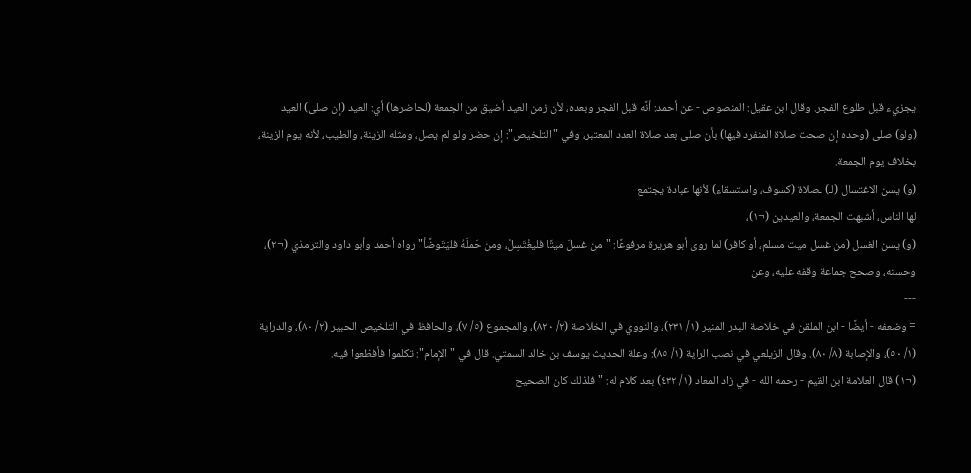يجزيء قبل طلوع الفجر. وقال ابن عقيل: المنصوص - عن أحمد: أنَّه قبل الفجر وبعده، لأن زمن العيد أضيق من الجمعة (لحاضرها) أي: العيد (إن صلى) العيد (ولو) صلى (وحده إن صحت صلاة المنفرد فيها) بأن صلى بعد صلاة العدد المعتبر، وفي "التلخيص": إن حضر ولو لم يصل، ومثله الزينة، والطيب، لأنه يوم الزينة، بخلاف يوم الجمعة.
(و) يسن الاغتسال (لـ) ـصلاة (كسوف، واستسقاء) لأنها عبادة يجتمع
لها الناس، أشبهت الجمعة، والعيدين (¬١)،
(و) يسن الغسل (من غسل ميت مسلم، أو كافر) لما روى أبو هريرة مرفوعًا: "من غسلَ ميتًا فليغْتَسِلْ، ومن حَملَهُ فليَتَوضَّأ" رواه أحمد وأبو داود والترمذي (¬٢)، وحسنه، وصحح جماعة وقفه عليه، وعن
---
= وضعفه - أيضًا - ابن الملقن في خلاصة البدر المنير (١/ ٢٣١)، والنووي في الخلاصة (٢/ ٨٢٠)، والمجموع (٥/ ٧)، والحافظ في التلخيص الحبير (٢/ ٨٠)، والدراية (١/ ٥٠)، والإصابة (٨/ ٨٠). وقال الزيلعي في نصب الراية (١/ ٨٥): وعلة الحديث يوسف بن خالد السمتي. قال في "الإمام": تكلموا فأفظعوا فيه.
(¬١) قال العلامة ابن القيم - رحمه الله - في زاد المعاد (١/ ٤٣٢) بعد كلام له: "فلذلك كان الصحيح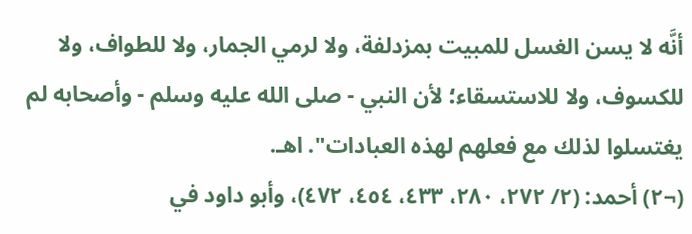أنَّه لا يسن الغسل للمبيت بمزدلفة، ولا لرمي الجمار، ولا للطواف، ولا للكسوف، ولا للاستسقاء؛ لأن النبي - صلى الله عليه وسلم - وأصحابه لم يغتسلوا لذلك مع فعلهم لهذه العبادات". اهـ.
(¬٢) أحمد: (٢/ ٢٧٢، ٢٨٠، ٤٣٣، ٤٥٤، ٤٧٢)، وأبو داود في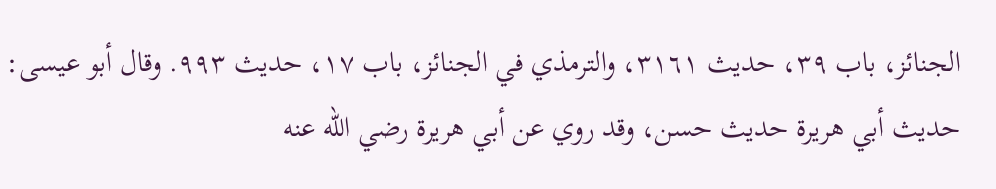الجنائز، باب ٣٩، حديث ٣١٦١، والترمذي في الجنائز، باب ١٧، حديث ٩٩٣. وقال أبو عيسى: حديث أبي هريرة حديث حسن، وقد روي عن أبي هريرة رضي الله عنه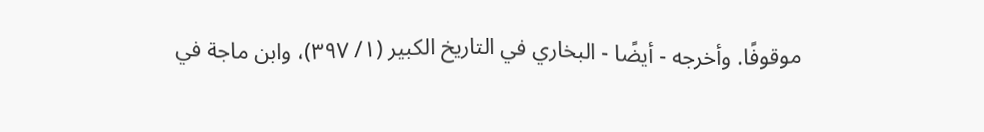موقوفًا. وأخرجه - أيضًا - البخاري في التاريخ الكبير (١/ ٣٩٧)، وابن ماجة في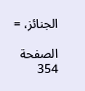الجنائز، =

الصفحة 354